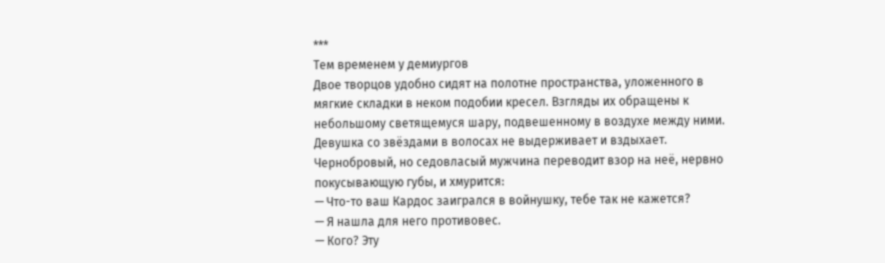***
Тем временем у демиургов
Двое творцов удобно сидят на полотне пространства, уложенного в мягкие складки в неком подобии кресел. Взгляды их обращены к небольшому светящемуся шару, подвешенному в воздухе между ними. Девушка со звёздами в волосах не выдерживает и вздыхает. Чернобровый, но седовласый мужчина переводит взор на неё, нервно покусывающую губы, и хмурится:
— Что-то ваш Кардос заигрался в войнушку, тебе так не кажется?
— Я нашла для него противовес.
— Кого? Эту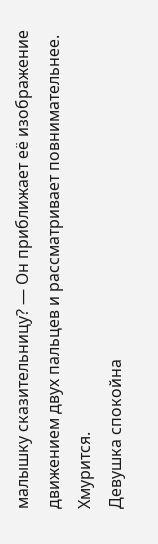малышку сказительницу? — Он приближает её изображение движением двух пальцев и рассматривает повнимательнее. Хмурится.
Девушка спокойна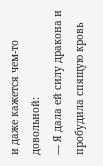и даже кажется чем-то довольной:
— Я дала ей силу дракона и пробудила спящую кровь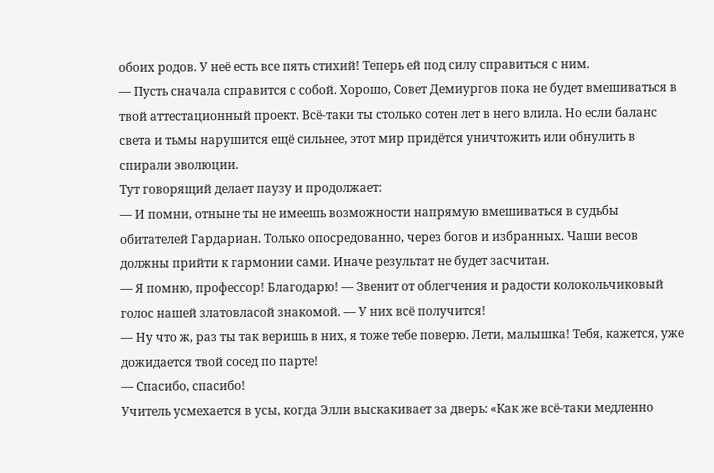обоих родов. У неё есть все пять стихий! Теперь ей под силу справиться с ним.
— Пусть сначала справится с собой. Хорошо, Совет Демиургов пока не будет вмешиваться в твой аттестационный проект. Всё-таки ты столько сотен лет в него влила. Но если баланс света и тьмы нарушится ещё сильнее, этот мир придётся уничтожить или обнулить в спирали эволюции.
Тут говорящий делает паузу и продолжает:
— И помни, отныне ты не имеешь возможности напрямую вмешиваться в судьбы обитателей Гардариан. Только опосредованно, через богов и избранных. Чаши весов должны прийти к гармонии сами. Иначе результат не будет засчитан.
— Я помню, профессор! Благодарю! — Звенит от облегчения и радости колокольчиковый голос нашей златовласой знакомой. — У них всё получится!
— Ну что ж, раз ты так веришь в них, я тоже тебе поверю. Лети, малышка! Тебя, кажется, уже дожидается твой сосед по парте!
— Спасибо, спасибо!
Учитель усмехается в усы, когда Элли выскакивает за дверь: «Как же всё-таки медленно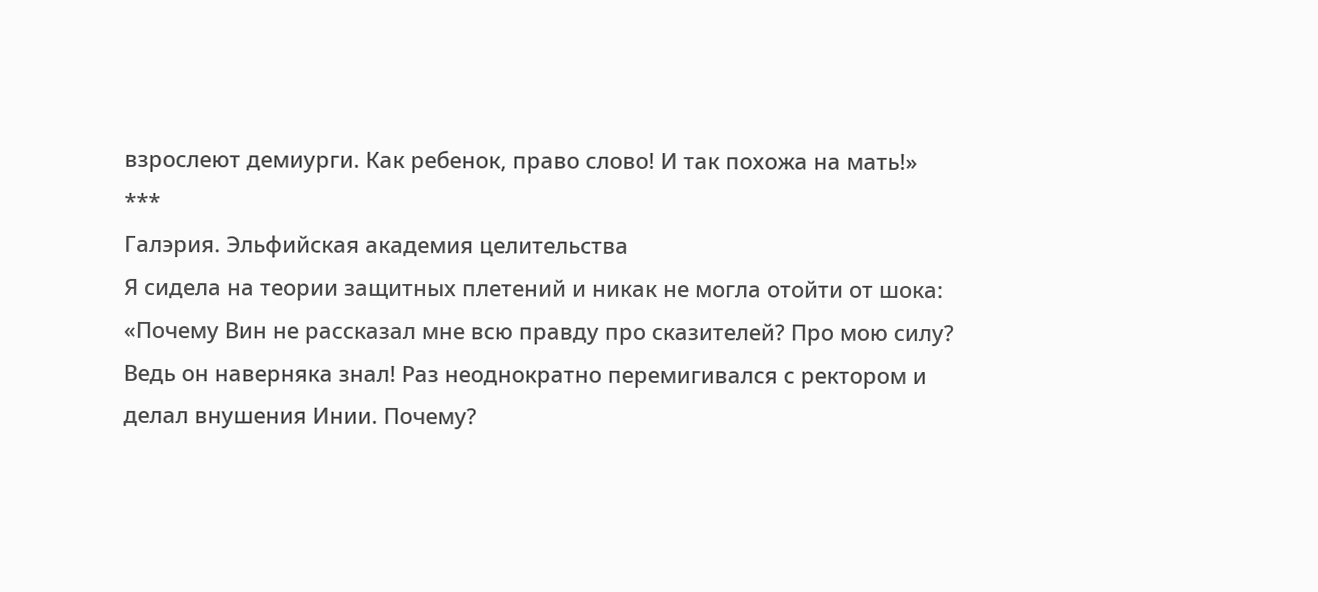взрослеют демиурги. Как ребенок, право слово! И так похожа на мать!»
***
Галэрия. Эльфийская академия целительства
Я сидела на теории защитных плетений и никак не могла отойти от шока: «Почему Вин не рассказал мне всю правду про сказителей? Про мою силу? Ведь он наверняка знал! Раз неоднократно перемигивался с ректором и делал внушения Инии. Почему?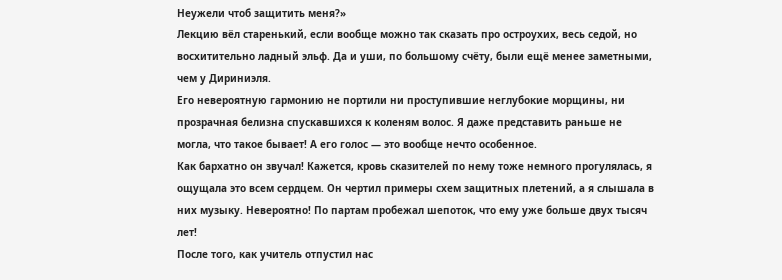Неужели чтоб защитить меня?»
Лекцию вёл старенький, если вообще можно так сказать про остроухих, весь седой, но восхитительно ладный эльф. Да и уши, по большому счёту, были ещё менее заметными, чем у Дириниэля.
Его невероятную гармонию не портили ни проступившие неглубокие морщины, ни прозрачная белизна спускавшихся к коленям волос. Я даже представить раньше не могла, что такое бывает! А его голос — это вообще нечто особенное.
Как бархатно он звучал! Кажется, кровь сказителей по нему тоже немного прогулялась, я ощущала это всем сердцем. Он чертил примеры схем защитных плетений, а я слышала в них музыку. Невероятно! По партам пробежал шепоток, что ему уже больше двух тысяч лет!
После того, как учитель отпустил нас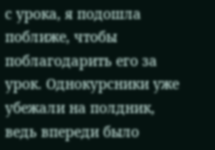с урока, я подошла поближе, чтобы поблагодарить его за урок. Однокурсники уже убежали на полдник, ведь впереди было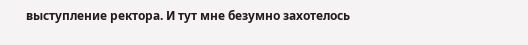выступление ректора. И тут мне безумно захотелось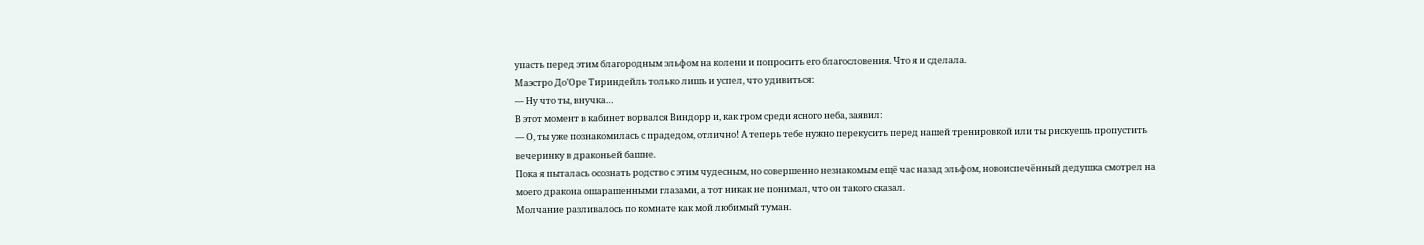упасть перед этим благородным эльфом на колени и попросить его благословения. Что я и сделала.
Маэстро До’Оре Тириндейль только лишь и успел, что удивиться:
— Ну что ты, внучка…
В этот момент в кабинет ворвался Виндорр и, как гром среди ясного неба, заявил:
— О, ты уже познакомилась с прадедом, отлично! А теперь тебе нужно перекусить перед нашей тренировкой или ты рискуешь пропустить вечеринку в драконьей башне.
Пока я пыталась осознать родство с этим чудесным, но совершенно незнакомым ещё час назад эльфом, новоиспечённый дедушка смотрел на моего дракона ошарашенными глазами, а тот никак не понимал, что он такого сказал.
Молчание разливалось по комнате как мой любимый туман.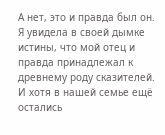А нет, это и правда был он. Я увидела в своей дымке истины, что мой отец и правда принадлежал к древнему роду сказителей. И хотя в нашей семье ещё остались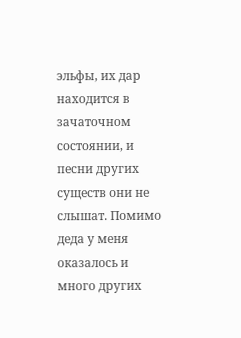эльфы, их дар находится в зачаточном состоянии, и песни других существ они не слышат. Помимо деда у меня оказалось и много других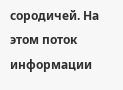сородичей. На этом поток информации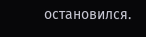остановился.